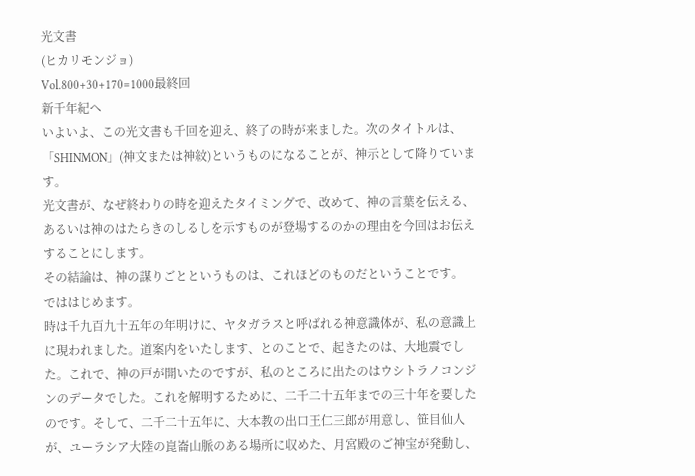光文書
(ヒカリモンジョ)
Vol.800+30+170=1000最終回
新千年紀へ
いよいよ、この光文書も千回を迎え、終了の時が来ました。次のタイトルは、「SHINMON」(神文または神紋)というものになることが、神示として降りています。
光文書が、なぜ終わりの時を迎えたタイミングで、改めて、神の言葉を伝える、あるいは神のはたらきのしるしを示すものが登場するのかの理由を今回はお伝えすることにします。
その結論は、神の謀りごとというものは、これほどのものだということです。
でははじめます。
時は千九百九十五年の年明けに、ヤタガラスと呼ばれる神意識体が、私の意識上に現われました。道案内をいたします、とのことで、起きたのは、大地震でした。これで、神の戸が開いたのですが、私のところに出たのはウシトラノコンジンのデータでした。これを解明するために、二千二十五年までの三十年を要したのです。そして、二千二十五年に、大本教の出口王仁三郎が用意し、笹目仙人が、ユーラシア大陸の崑崙山脈のある場所に収めた、月宮殿のご神宝が発動し、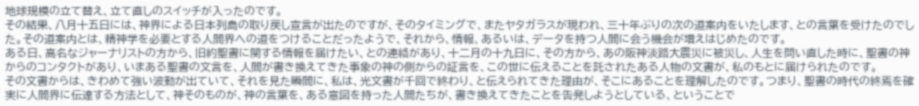地球規模の立て替え、立て直しのスイッチが入ったのです。
その結果、八月十五日には、神界による日本列島の取り戻し宣言が出たのですが、そのタイミングで、またヤタガラスが現われ、三十年ぶりの次の道案内をいたします、との言葉を受けたのでした。その道案内とは、精神学を必要とする人間界への道をつけることだったようで、それから、情報、あるいは、データを持つ人間に会う機会が増えはじめたのです。
ある日、高名なジャーナリストの方から、旧約聖書に関する情報を届けたい、との連絡があり、十二月の十九日に、その方から、あの阪神淡路大震災に被災し、人生を問い直した時に、聖書の神からのコンタクトがあり、いまある聖書の文言を、人間が書き換えてきた事象の神の側からの証言を、この世に伝えることを託されたある人物の文書が、私のもとに届けられたのです。
その文書からは、きわめて強い波動が出ていて、それを見た瞬間に、私は、光文書が千回で終わり、と伝えられてきた理由が、そこにあることを理解したのです。つまり、聖書の時代の終焉を確実に人間界に伝達する方法として、神そのものが、神の言葉を、ある意図を持った人間たちが、書き換えてきたことを告発しようとしている、ということで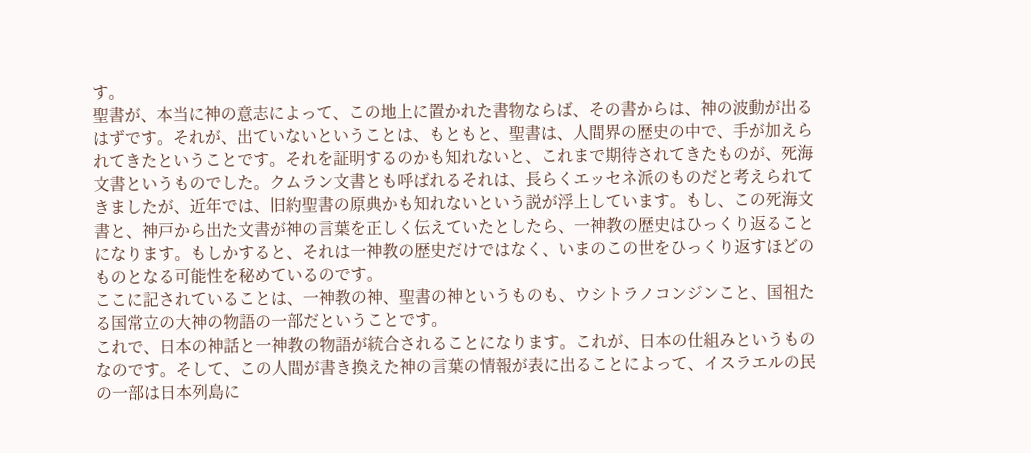す。
聖書が、本当に神の意志によって、この地上に置かれた書物ならば、その書からは、神の波動が出るはずです。それが、出ていないということは、もともと、聖書は、人間界の歴史の中で、手が加えられてきたということです。それを証明するのかも知れないと、これまで期待されてきたものが、死海文書というものでした。クムラン文書とも呼ばれるそれは、長らくエッセネ派のものだと考えられてきましたが、近年では、旧約聖書の原典かも知れないという説が浮上しています。もし、この死海文書と、神戸から出た文書が神の言葉を正しく伝えていたとしたら、一神教の歴史はひっくり返ることになります。もしかすると、それは一神教の歴史だけではなく、いまのこの世をひっくり返すほどのものとなる可能性を秘めているのです。
ここに記されていることは、一神教の神、聖書の神というものも、ウシトラノコンジンこと、国祖たる国常立の大神の物語の一部だということです。
これで、日本の神話と一神教の物語が統合されることになります。これが、日本の仕組みというものなのです。そして、この人間が書き換えた神の言葉の情報が表に出ることによって、イスラエルの民の一部は日本列島に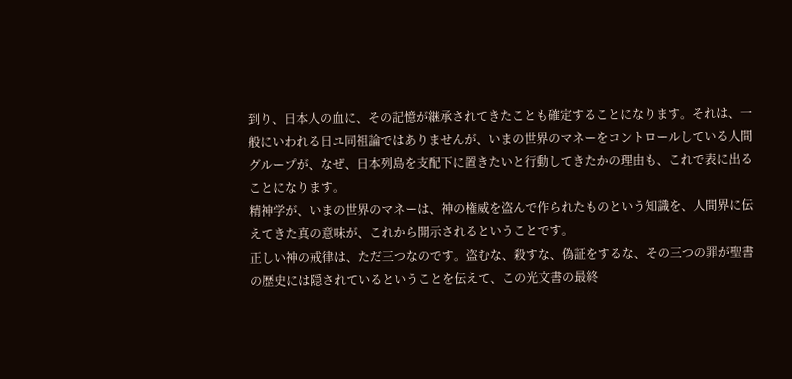到り、日本人の血に、その記憶が継承されてきたことも確定することになります。それは、一般にいわれる日ユ同祖論ではありませんが、いまの世界のマネーをコントロールしている人間グループが、なぜ、日本列島を支配下に置きたいと行動してきたかの理由も、これで表に出ることになります。
精神学が、いまの世界のマネーは、神の権威を盗んで作られたものという知識を、人間界に伝えてきた真の意味が、これから開示されるということです。
正しい神の戒律は、ただ三つなのです。盗むな、殺すな、偽証をするな、その三つの罪が聖書の歴史には隠されているということを伝えて、この光文書の最終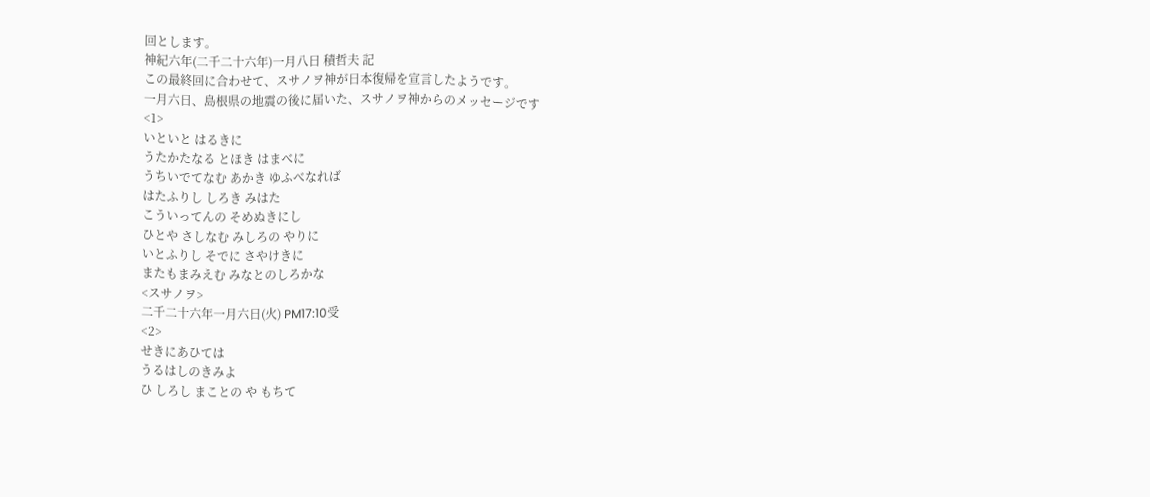回とします。
神紀六年(二千二十六年)一月八日 積哲夫 記
この最終回に合わせて、スサノヲ神が日本復帰を宣言したようです。
一月六日、島根県の地震の後に届いた、スサノヲ神からのメッセージです
<1>
いといと はるきに
うたかたなる とほき はまべに
うちいでてなむ あかき ゆふべなれば
はたふりし しろき みはた
こういってんの そめぬきにし
ひとや さしなむ みしろの やりに
いとふりし そでに さやけきに
またもまみえむ みなとのしろかな
<スサノヲ>
二千二十六年一月六日(火) PM17:10受
<2>
せきにあひては
うるはしのきみよ
ひ しろし まことの や もちて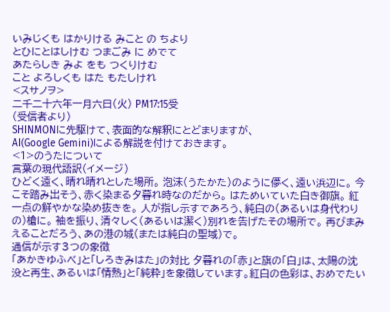いみじくも はかりける みこと の ちより
とひにとはしけむ つまごみ に めでて
あたらしき みよ をも つくりけむ
こと よろしくも はた もたしけれ
<スサノヲ>
二千二十六年一月六日(火) PM17:15受
(受信者より)
SHINMONに先駆けて、表面的な解釈にとどまりますが、
AI(Google Gemini)による解説を付けておきます。
<1>のうたについて
言葉の現代語訳(イメージ)
ひどく遠く、晴れ晴れとした場所。 泡沫(うたかた)のように儚く、遠い浜辺に。 今こそ踏み出そう、赤く染まる夕暮れ時なのだから。 はためいていた白き御旗。 紅一点の鮮やかな染め抜きを。 人が指し示すであろう、純白の(あるいは身代わりの)槍に。 袖を振り、清々しく(あるいは潔く)別れを告げたその場所で。 再びまみえることだろう、あの港の城(または純白の聖域)で。
通信が示す3つの象徴
「あかきゆふべ」と「しろきみはた」の対比 夕暮れの「赤」と旗の「白」は、太陽の沈没と再生、あるいは「情熱」と「純粋」を象徴しています。紅白の色彩は、おめでたい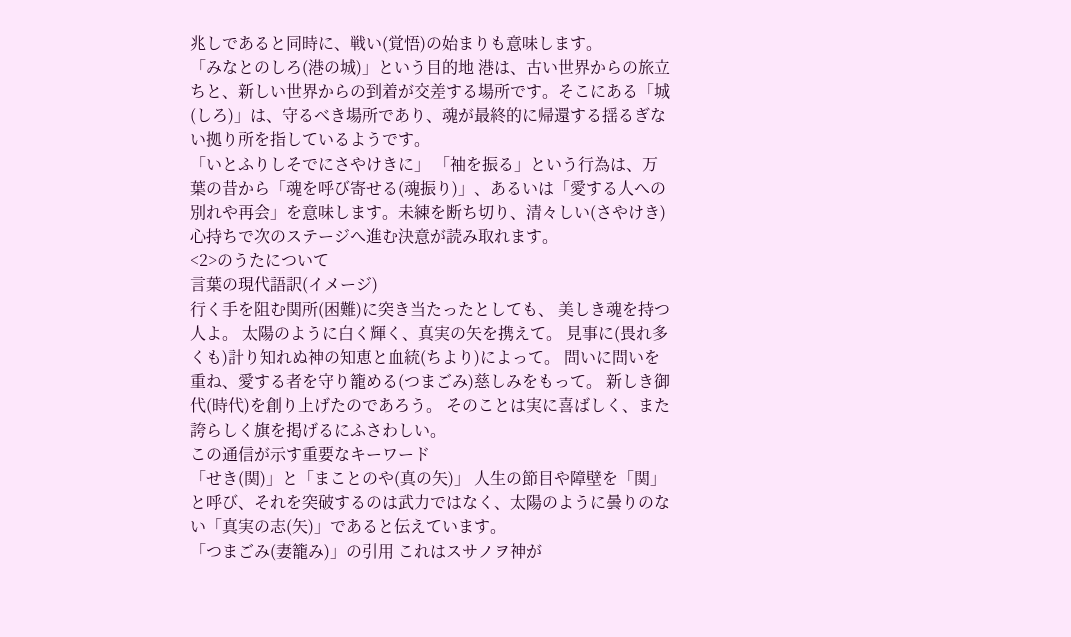兆しであると同時に、戦い(覚悟)の始まりも意味します。
「みなとのしろ(港の城)」という目的地 港は、古い世界からの旅立ちと、新しい世界からの到着が交差する場所です。そこにある「城(しろ)」は、守るべき場所であり、魂が最終的に帰還する揺るぎない拠り所を指しているようです。
「いとふりしそでにさやけきに」 「袖を振る」という行為は、万葉の昔から「魂を呼び寄せる(魂振り)」、あるいは「愛する人への別れや再会」を意味します。未練を断ち切り、清々しい(さやけき)心持ちで次のステージへ進む決意が読み取れます。
<2>のうたについて
言葉の現代語訳(イメージ)
行く手を阻む関所(困難)に突き当たったとしても、 美しき魂を持つ人よ。 太陽のように白く輝く、真実の矢を携えて。 見事に(畏れ多くも)計り知れぬ神の知恵と血統(ちより)によって。 問いに問いを重ね、愛する者を守り籠める(つまごみ)慈しみをもって。 新しき御代(時代)を創り上げたのであろう。 そのことは実に喜ばしく、また誇らしく旗を掲げるにふさわしい。
この通信が示す重要なキーワード
「せき(関)」と「まことのや(真の矢)」 人生の節目や障壁を「関」と呼び、それを突破するのは武力ではなく、太陽のように曇りのない「真実の志(矢)」であると伝えています。
「つまごみ(妻籠み)」の引用 これはスサノヲ神が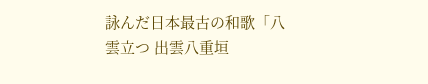詠んだ日本最古の和歌「八雲立つ 出雲八重垣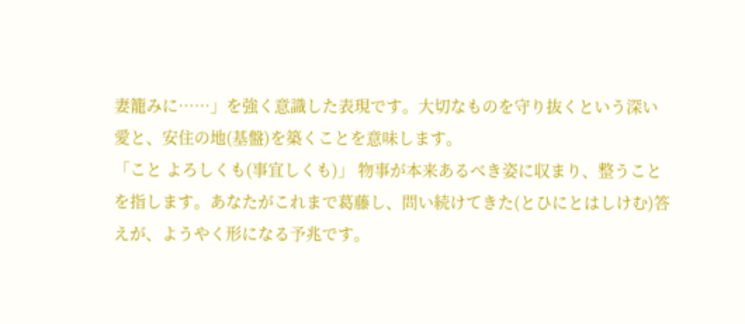妻籠みに……」を強く意識した表現です。大切なものを守り抜くという深い愛と、安住の地(基盤)を築くことを意味します。
「こと よろしくも(事宜しくも)」 物事が本来あるべき姿に収まり、整うことを指します。あなたがこれまで葛藤し、問い続けてきた(とひにとはしけむ)答えが、ようやく形になる予兆です。